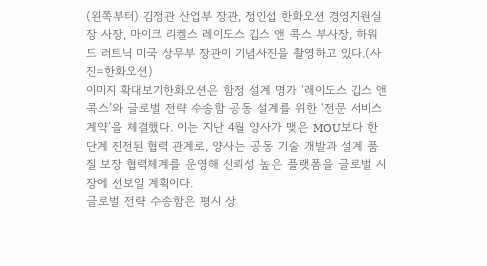(왼쪽부터) 김정관 산업부 장관, 정인섭 한화오션 경영지원실장 사장, 마이크 리켈스 레이도스 깁스 앤 콕스 부사장, 하워드 러트닉 미국 상무부 장관이 기념사진을 촬영하고 있다.(사진=한화오션)
이미지 확대보기한화오션은 함정 설계 명가 ‘레이도스 깁스 앤 콕스’와 글로벌 전략 수송함 공동 설계를 위한 ‘전문 서비스 계약’을 체결했다. 이는 지난 4월 양사가 맺은 MOU보다 한 단계 진전된 협력 관계로, 양사는 공동 기술 개발과 설계 품질 보장 협력체계를 운영해 신뢰성 높은 플랫폼을 글로벌 시장에 선보일 계획이다.
글로벌 전략 수송함은 평시 상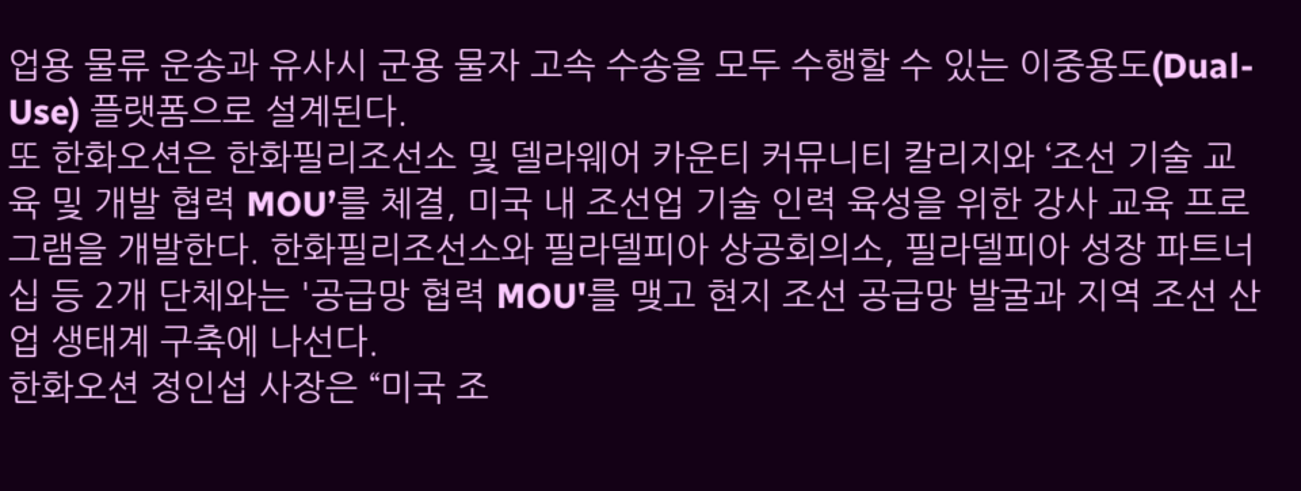업용 물류 운송과 유사시 군용 물자 고속 수송을 모두 수행할 수 있는 이중용도(Dual-Use) 플랫폼으로 설계된다.
또 한화오션은 한화필리조선소 및 델라웨어 카운티 커뮤니티 칼리지와 ‘조선 기술 교육 및 개발 협력 MOU’를 체결, 미국 내 조선업 기술 인력 육성을 위한 강사 교육 프로그램을 개발한다. 한화필리조선소와 필라델피아 상공회의소, 필라델피아 성장 파트너십 등 2개 단체와는 '공급망 협력 MOU'를 맺고 현지 조선 공급망 발굴과 지역 조선 산업 생태계 구축에 나선다.
한화오션 정인섭 사장은 “미국 조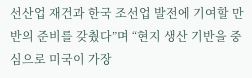선산업 재건과 한국 조선업 발전에 기여할 만반의 준비를 갖췄다”며 “현지 생산 기반을 중심으로 미국이 가장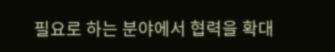필요로 하는 분야에서 협력을 확대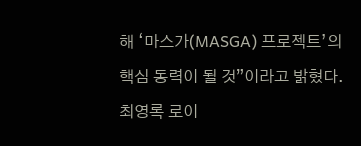해 ‘마스가(MASGA) 프로젝트’의 핵심 동력이 될 것”이라고 밝혔다.
최영록 로이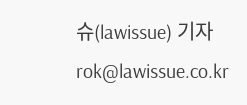슈(lawissue) 기자 rok@lawissue.co.kr